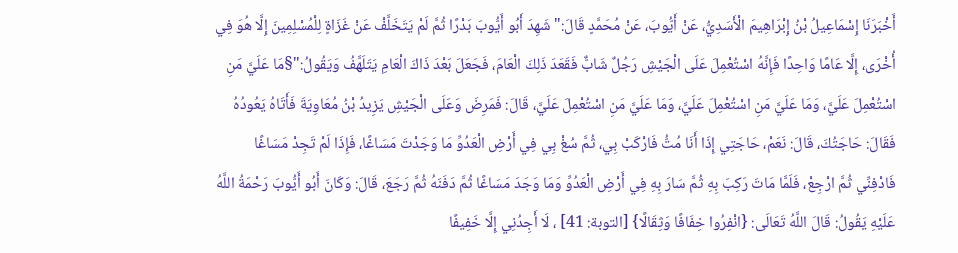أَخْبَرَنَا إِسْمَاعِيلُ بْنُ إِبْرَاهِيمَ الْأَسَدِيُّ، عَنْ أَيُّوبَ، عَنْ مُحَمَّدٍ قَالَ:"شَهِدَ أَبُو أَيُّوبَ بَدْرًا ثُمَّ لَمْ يَتَخَلَّفْ عَنْ غَزَاةٍ لِلْمُسْلِمِينَ إِلَّا هُوَ فِي أُخْرَى، إِلَّا عَامًا وَاحِدًا فَإِنَّهُ اسْتُعْمِلَ عَلَى الْجَيْشِ رَجُلٌ شَابٌّ فَقَعَدَ ذَلِكَ الْعَامَ، فَجَعَلَ بَعْدَ ذَاكَ الْعَامِ يَتَلَهَّفُ وَيَقُولُ:"§مَا عَلَيَّ مَنِ اسْتُعْمِلَ عَلَيَّ، وَمَا عَلَيَّ مَنِ اسْتُعْمِلَ عَلَيَّ، وَمَا عَلَيَّ مَنِ اسْتُعْمِلَ عَلَيَّ، قَالَ: فَمَرِضَ وَعَلَى الْجَيْشِ يَزِيدُ بْنُ مُعَاوِيَةَ فَأَتَاهُ يَعُودُهُ فَقَالَ: حَاجَتُكَ، قَالَ: نَعَمْ، حَاجَتِي إِذَا أَنَا مُتُّ فَارْكَبْ بِي، ثُمَّ سُغْ بِي فِي أَرْضِ الْعَدُوِّ مَا وَجَدْتَ مَسَاغًا، فَإِذَا لَمْ تَجِدْ مَسَاغًا فَادْفِنِّي ثُمَّ ارْجِعْ، فَلَمَّا مَاتَ رَكِبَ بِهِ ثُمَّ سَارَ بِهِ فِي أَرْضِ الْعَدُوِّ وَمَا وَجَدَ مَسَاغًا ثُمَّ دَفَنَهُ ثُمَّ رَجَعَ، قَالَ: وَكَانَ أَبُو أَيُّوبَ رَحْمَةُ اللَّهُ عَلَيْهِ يَقُولُ: قَالَ اللَّهُ تَعَالَى: {انْفِرُوا خِفَافًا وَثِقَالًا} [التوبة: 41] ، لَا أَجِدُنِي إِلَّا خَفِيفًا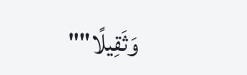وَثَقِيلًا""